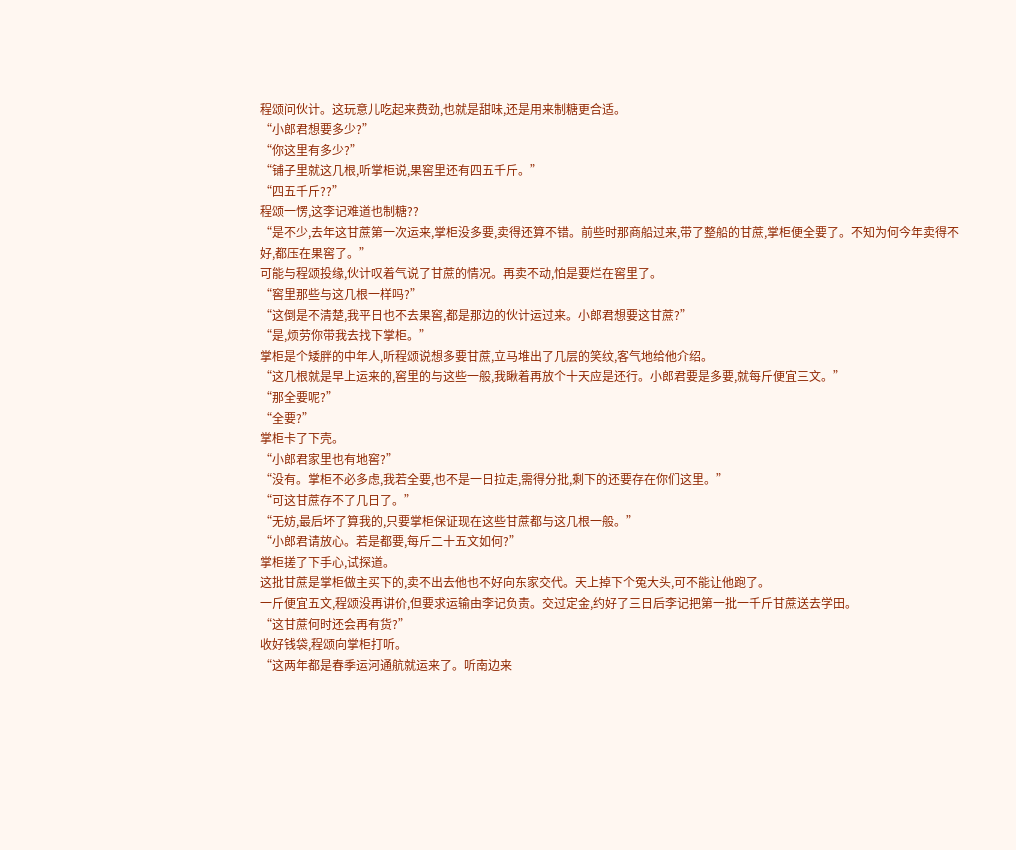程颂问伙计。这玩意儿吃起来费劲,也就是甜味,还是用来制糖更合适。
“小郎君想要多少?”
“你这里有多少?”
“铺子里就这几根,听掌柜说,果窖里还有四五千斤。”
“四五千斤??”
程颂一愣,这李记难道也制糖??
“是不少,去年这甘蔗第一次运来,掌柜没多要,卖得还算不错。前些时那商船过来,带了整船的甘蔗,掌柜便全要了。不知为何今年卖得不好,都压在果窖了。”
可能与程颂投缘,伙计叹着气说了甘蔗的情况。再卖不动,怕是要烂在窖里了。
“窖里那些与这几根一样吗?”
“这倒是不清楚,我平日也不去果窖,都是那边的伙计运过来。小郎君想要这甘蔗?”
“是,烦劳你带我去找下掌柜。”
掌柜是个矮胖的中年人,听程颂说想多要甘蔗,立马堆出了几层的笑纹,客气地给他介绍。
“这几根就是早上运来的,窖里的与这些一般,我瞅着再放个十天应是还行。小郎君要是多要,就每斤便宜三文。”
“那全要呢?”
“全要?”
掌柜卡了下壳。
“小郎君家里也有地窖?”
“没有。掌柜不必多虑,我若全要,也不是一日拉走,需得分批,剩下的还要存在你们这里。”
“可这甘蔗存不了几日了。”
“无妨,最后坏了算我的,只要掌柜保证现在这些甘蔗都与这几根一般。”
“小郎君请放心。若是都要,每斤二十五文如何?”
掌柜搓了下手心,试探道。
这批甘蔗是掌柜做主买下的,卖不出去他也不好向东家交代。天上掉下个冤大头,可不能让他跑了。
一斤便宜五文,程颂没再讲价,但要求运输由李记负责。交过定金,约好了三日后李记把第一批一千斤甘蔗送去学田。
“这甘蔗何时还会再有货?”
收好钱袋,程颂向掌柜打听。
“这两年都是春季运河通航就运来了。听南边来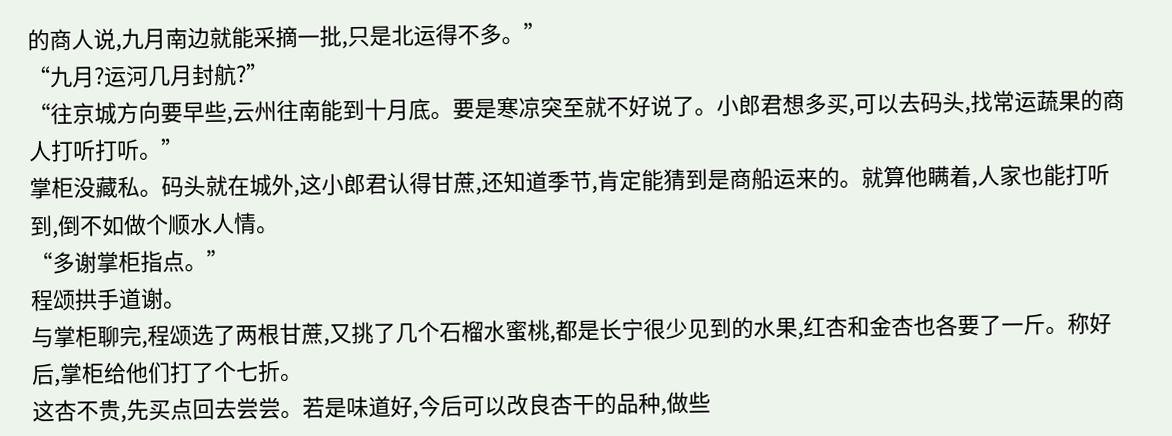的商人说,九月南边就能采摘一批,只是北运得不多。”
“九月?运河几月封航?”
“往京城方向要早些,云州往南能到十月底。要是寒凉突至就不好说了。小郎君想多买,可以去码头,找常运蔬果的商人打听打听。”
掌柜没藏私。码头就在城外,这小郎君认得甘蔗,还知道季节,肯定能猜到是商船运来的。就算他瞒着,人家也能打听到,倒不如做个顺水人情。
“多谢掌柜指点。”
程颂拱手道谢。
与掌柜聊完,程颂选了两根甘蔗,又挑了几个石榴水蜜桃,都是长宁很少见到的水果,红杏和金杏也各要了一斤。称好后,掌柜给他们打了个七折。
这杏不贵,先买点回去尝尝。若是味道好,今后可以改良杏干的品种,做些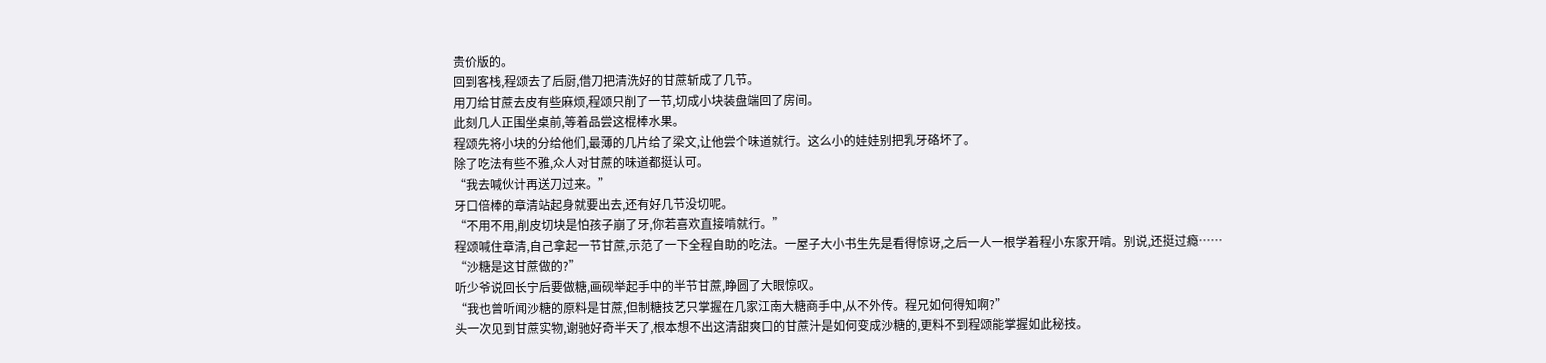贵价版的。
回到客栈,程颂去了后厨,借刀把清洗好的甘蔗斩成了几节。
用刀给甘蔗去皮有些麻烦,程颂只削了一节,切成小块装盘端回了房间。
此刻几人正围坐桌前,等着品尝这棍棒水果。
程颂先将小块的分给他们,最薄的几片给了梁文,让他尝个味道就行。这么小的娃娃别把乳牙硌坏了。
除了吃法有些不雅,众人对甘蔗的味道都挺认可。
“我去喊伙计再送刀过来。”
牙口倍棒的章清站起身就要出去,还有好几节没切呢。
“不用不用,削皮切块是怕孩子崩了牙,你若喜欢直接啃就行。”
程颂喊住章清,自己拿起一节甘蔗,示范了一下全程自助的吃法。一屋子大小书生先是看得惊讶,之后一人一根学着程小东家开啃。别说,还挺过瘾……
“沙糖是这甘蔗做的?”
听少爷说回长宁后要做糖,画砚举起手中的半节甘蔗,睁圆了大眼惊叹。
“我也曾听闻沙糖的原料是甘蔗,但制糖技艺只掌握在几家江南大糖商手中,从不外传。程兄如何得知啊?”
头一次见到甘蔗实物,谢驰好奇半天了,根本想不出这清甜爽口的甘蔗汁是如何变成沙糖的,更料不到程颂能掌握如此秘技。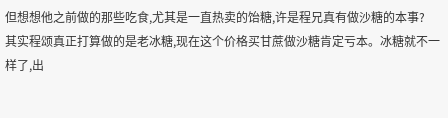但想想他之前做的那些吃食,尤其是一直热卖的饴糖,许是程兄真有做沙糖的本事?
其实程颂真正打算做的是老冰糖,现在这个价格买甘蔗做沙糖肯定亏本。冰糖就不一样了,出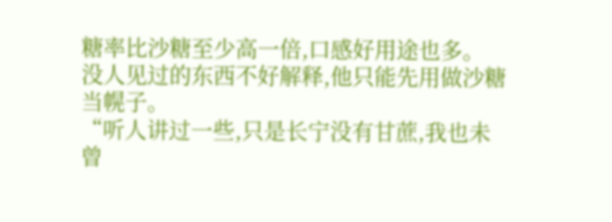糖率比沙糖至少高一倍,口感好用途也多。
没人见过的东西不好解释,他只能先用做沙糖当幌子。
“听人讲过一些,只是长宁没有甘蔗,我也未曾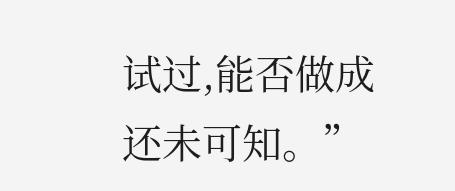试过,能否做成还未可知。”